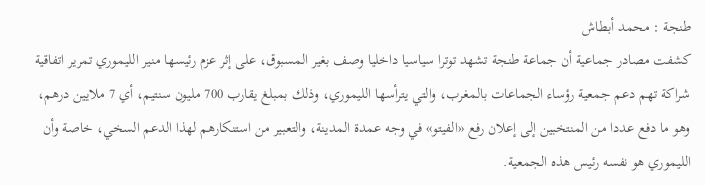طنجة : محمد أبطاش
كشفت مصادر جماعية أن جماعة طنجة تشهد توترا سياسيا داخليا وصف بغير المسبوق، على إثر عزم رئيسها منير الليموري تمرير اتفاقية شراكة تهم دعم جمعية رؤساء الجماعات بالمغرب، والتي يترأسها الليموري، وذلك بمبلغ يقارب 700 مليون سنتيم، أي 7 ملايين درهم، وهو ما دفع عددا من المنتخبين إلى إعلان رفع «الفيتو» في وجه عمدة المدينة، والتعبير من استنكارهم لهذا الدعم السخي، خاصة وأن الليموري هو نفسه رئيس هذه الجمعية.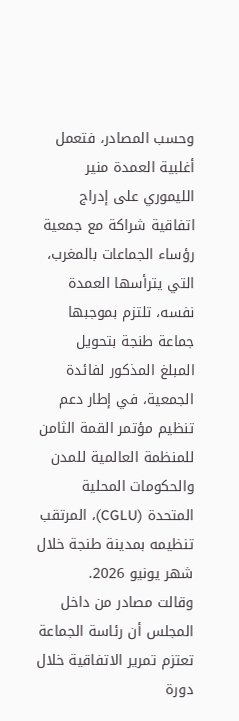وحسب المصادر، فتعمل أغلبية العمدة منير الليموري على إدراج اتفاقية شراكة مع جمعية رؤساء الجماعات بالمغرب، التي يترأسها العمدة نفسه، تلتزم بموجبها جماعة طنجة بتحويل المبلغ المذكور لفائدة الجمعية، في إطار دعم تنظيم مؤتمر القمة الثامن للمنظمة العالمية للمدن والحكومات المحلية المتحدة (CGLU)، المرتقب تنظيمه بمدينة طنجة خلال شهر يونيو 2026.
وقالت مصادر من داخل المجلس أن رئاسة الجماعة تعتزم تمرير الاتفاقية خلال دورة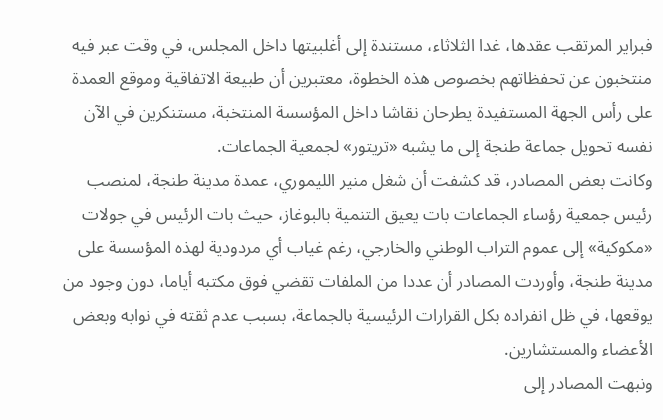فبراير المرتقب عقدها، غدا الثلاثاء، مستندة إلى أغلبيتها داخل المجلس، في وقت عبر فيه منتخبون عن تحفظاتهم بخصوص هذه الخطوة، معتبرين أن طبيعة الاتفاقية وموقع العمدة على رأس الجهة المستفيدة يطرحان نقاشا داخل المؤسسة المنتخبة، مستنكرين في الآن نفسه تحويل جماعة طنجة إلى ما يشبه «تريتور» لجمعية الجماعات.
وكانت بعض المصادر، قد كشفت أن شغل منير الليموري، عمدة مدينة طنجة، لمنصب رئيس جمعية رؤساء الجماعات بات يعيق التنمية بالبوغاز، حيث بات الرئيس في جولات «مكوكية» إلى عموم التراب الوطني والخارجي، رغم غياب أي مردودية لهذه المؤسسة على مدينة طنجة، وأوردت المصادر أن عددا من الملفات تقضي فوق مكتبه أياما، دون وجود من يوقعها، في ظل انفراده بكل القرارات الرئيسية بالجماعة، بسبب عدم ثقته في نوابه وبعض الأعضاء والمستشارين.
ونبهت المصادر إلى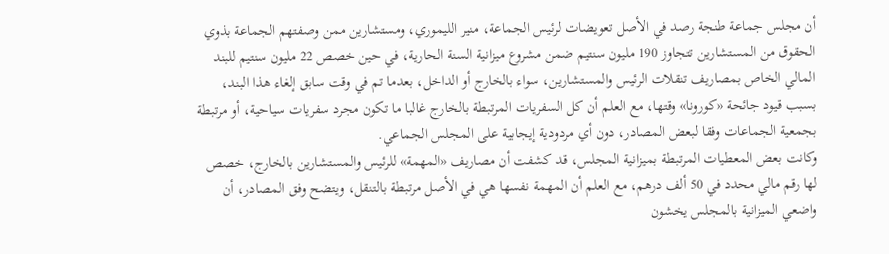أن مجلس جماعة طنجة رصد في الأصل تعويضات لرئيس الجماعة، منير الليموري، ومستشارين ممن وصفتهم الجماعة بذوي الحقوق من المستشارين تتجاوز 190 مليون سنتيم ضمن مشروع ميزانية السنة الحارية، في حين خصص 22 مليون سنتيم للبند المالي الخاص بمصاريف تنقلات الرئيس والمستشارين، سواء بالخارج أو الداخل، بعدما تم في وقت سابق إلغاء هذا البند، بسبب قيود جائحة «كورونا» وقتها، مع العلم أن كل السفريات المرتبطة بالخارج غالبا ما تكون مجرد سفريات سياحية، أو مرتبطة بجمعية الجماعات وفقا لبعض المصادر، دون أي مردودية إيجابية على المجلس الجماعي.
وكانت بعض المعطيات المرتبطة بميزانية المجلس، قد كشفت أن مصاريف «المهمة» للرئيس والمستشارين بالخارج، خصص لها رقم مالي محدد في 50 ألف درهم، مع العلم أن المهمة نفسها هي في الأصل مرتبطة بالتنقل، ويتضح وفق المصادر، أن واضعي الميزانية بالمجلس يخشون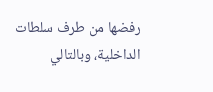رفضها من طرف سلطات الداخلية، وبالتالي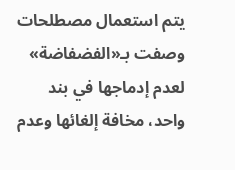يتم استعمال مصطلحات وصفت بـ«الفضفاضة» لعدم إدماجها في بند واحد، مخافة إلغائها وعدم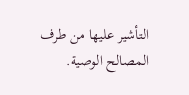التأشير عليها من طرف المصالح الوصية.